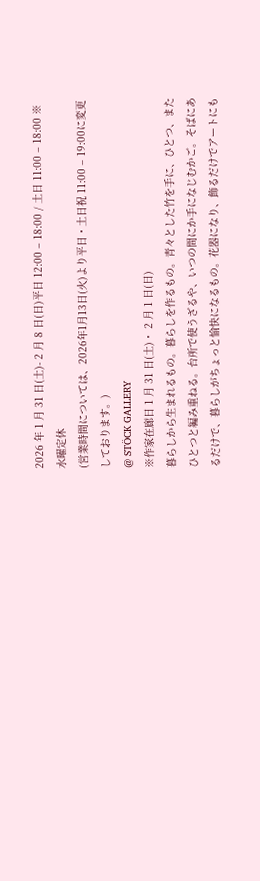2026 年 1 月 31 日(土)- 2 月 8 日(日)平日 12:00 – 18:00 / 土日 11:00 – 18:00 ※水曜定休
(営業時間については、2026年1月13日(火)より平日・土日祝 11:00 – 19:00に変更しております。)
@ STÖCK GALLERY
※作家在廊日 1 月 31 日(土)・ 2 月 1 日(日)
暮らしから生まれるもの。暮らしを作るもの。青々とした竹を手に、ひとつ、またひとつと編み重ねる。台所で使うざるや、いつの間にか手になじむかご。そばにあるだけで、暮らしがちょっと愉快になるもの。花器になり、飾るだけでアートにも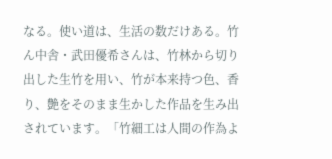なる。使い道は、生活の数だけある。竹ん中舎・武田優希さんは、竹林から切り出した生竹を用い、竹が本来持つ色、香り、艶をそのまま生かした作品を生み出されています。「竹細工は人間の作為よ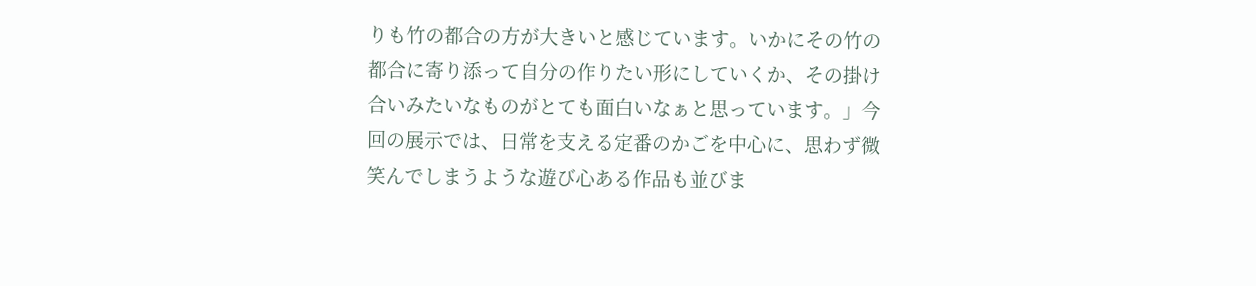りも竹の都合の方が大きいと感じています。いかにその竹の都合に寄り添って自分の作りたい形にしていくか、その掛け合いみたいなものがとても面白いなぁと思っています。」今回の展示では、日常を支える定番のかごを中心に、思わず微笑んでしまうような遊び心ある作品も並びま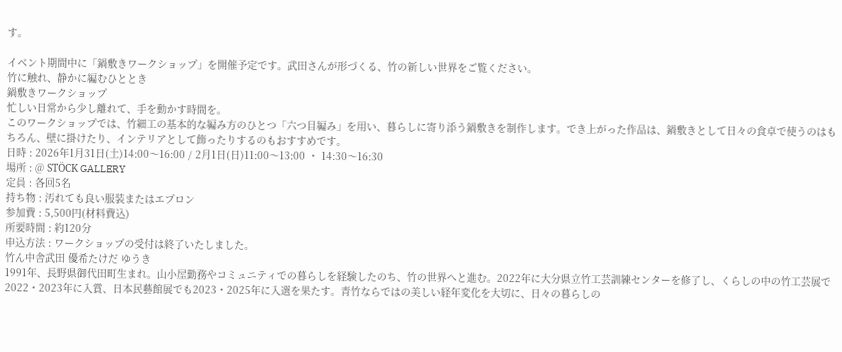す。

イベント期間中に「鍋敷きワークショップ」を開催予定です。武田さんが形づくる、竹の新しい世界をご覧ください。
竹に触れ、静かに編むひととき
鍋敷きワークショップ
忙しい日常から少し離れて、手を動かす時間を。
このワークショップでは、竹細工の基本的な編み方のひとつ「六つ目編み」を用い、暮らしに寄り添う鍋敷きを制作します。でき上がった作品は、鍋敷きとして日々の食卓で使うのはもちろん、壁に掛けたり、インテリアとして飾ったりするのもおすすめです。
日時 : 2026年1月31日(土)14:00〜16:00 / 2月1日(日)11:00〜13:00 ・ 14:30〜16:30
場所 : @ STÖCK GALLERY
定員 : 各回5名
持ち物 : 汚れても良い服装またはエプロン
参加費 : 5,500円(材料費込)
所要時間 : 約120分
申込方法 : ワークショップの受付は終了いたしました。
竹ん中舎武田 優希たけだ ゆうき
1991年、長野県御代田町生まれ。山小屋勤務やコミュニティでの暮らしを経験したのち、竹の世界へと進む。2022年に大分県立竹工芸訓練センターを修了し、くらしの中の竹工芸展で2022・2023年に入賞、日本民藝館展でも2023・2025年に入選を果たす。青竹ならではの美しい経年変化を大切に、日々の暮らしの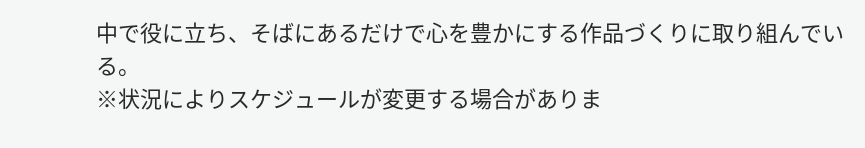中で役に立ち、そばにあるだけで心を豊かにする作品づくりに取り組んでいる。
※状況によりスケジュールが変更する場合がありま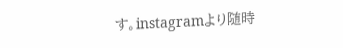す。instagramより随時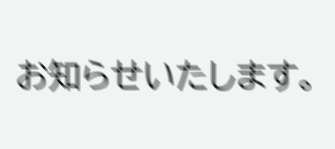お知らせいたします。